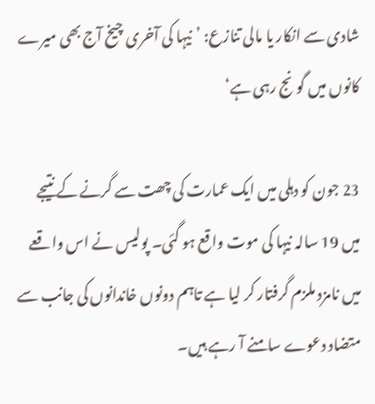شادی سے انکار یا مالی تنازع: ’نیہا کی آخری چیخ آج بھی میرے کانوں میں گونج رہی ہے‘

23 جون کو دہلی میں ایک عمارت کی چھت سے گرنے کے نتیجے میں 19 سالہ نیہا کی موت واقع ہو گئی۔ پولیس نے اس واقعے میں نامزد ملزم گرفتار کر لیا ہے تاہم دونوں خاندانوں کی جانب سے متضاد دعوے سامنے آ رہے ہیں۔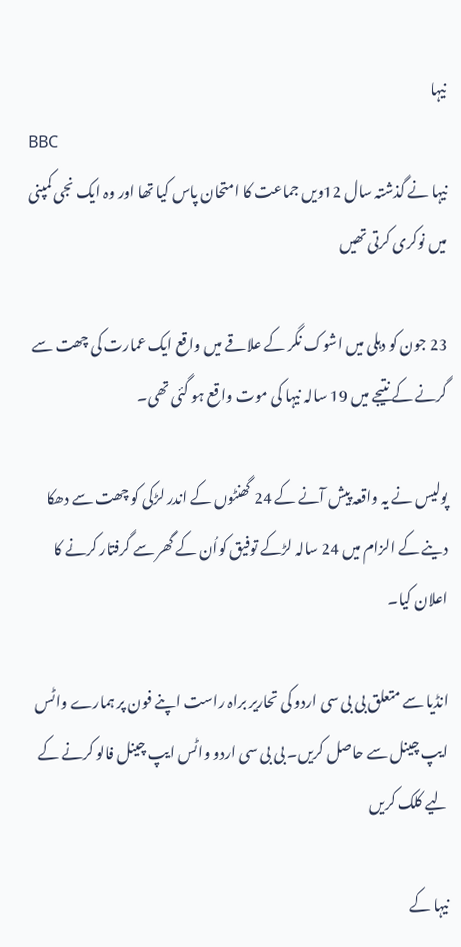نیہا
BBC
نیہا نے گذشتہ سال 12ویں جماعت کا امتحان پاس کیا تھا اور وہ ایک نجی کمپنی میں نوکری کرتی تھیں

23 جون کو دہلی میں اشوک نگر کے علاقے میں واقع ایک عمارت کی چھت سے گرنے کے نتیجے میں 19 سالہ نیہا کی موت واقع ہو گئی تھی۔

پولیس نے یہ واقعہ پیش آنے کے 24 گھنٹوں کے اندر لڑکی کو چھت سے دھکا دینے کے الزام میں 24 سالہ لڑکے توفیق کواُن کے گھر سے گرفتار کرنے کا اعلان کیا۔

انڈیا سے متعلق بی بی سی اردو کی تحاریر براہ راست اپنے فون پر ہمارے واٹس ایپ چینل سے حاصل کریں۔ بی بی سی اردو واٹس ایپ چینل فالو کرنے کے لیے کلک کریں

نیہا کے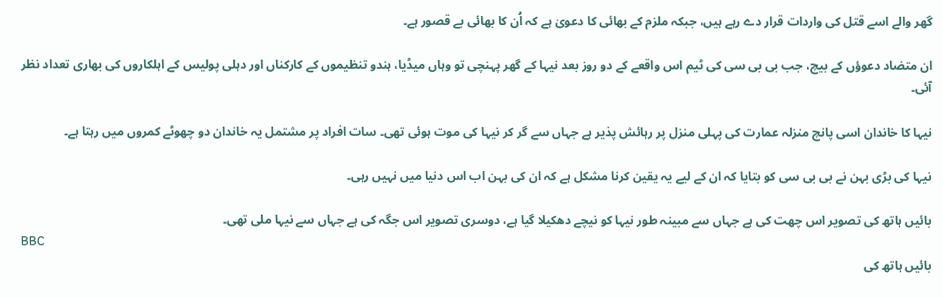گھر والے اسے قتل کی واردات قرار دے رہے ہیں، جبکہ ملزم کے بھائی کا دعویٰ ہے کہ اُن کا بھائی بے قصور ہے۔

ان متضاد دعوؤں کے بیچ، جب بی بی سی کی ٹیم اس واقعے کے دو روز بعد نیہا کے گھر پہنچی تو وہاں میڈیا، ہندو تنظیموں کے کارکناں اور دہلی پولیس کے اہلکاروں کی بھاری تعداد نظر آئی۔

نیہا کا خاندان اسی پانچ منزلہ عمارت کی پہلی منزل پر رہائش پذیر ہے جہاں سے گر کر نیہا کی موت ہوئی تھی۔ سات افراد پر مشتمل یہ خاندان دو چھوٹے کمروں میں رہتا ہے۔

نیہا کی بڑی بہن نے بی بی سی کو بتایا کہ ان کے لیے یہ یقین کرنا مشکل ہے کہ ان کی بہن اب اس دنیا میں نہیں رہی۔

بائیں ہاتھ کی تصویر اس چھت کی ہے جہاں سے مبینہ طور نیہا کو نیچے دھکیلا گیا ہے، دوسری تصویر اس جگہ کی ہے جہاں سے نیہا ملی تھی۔
BBC
بائیں ہاتھ کی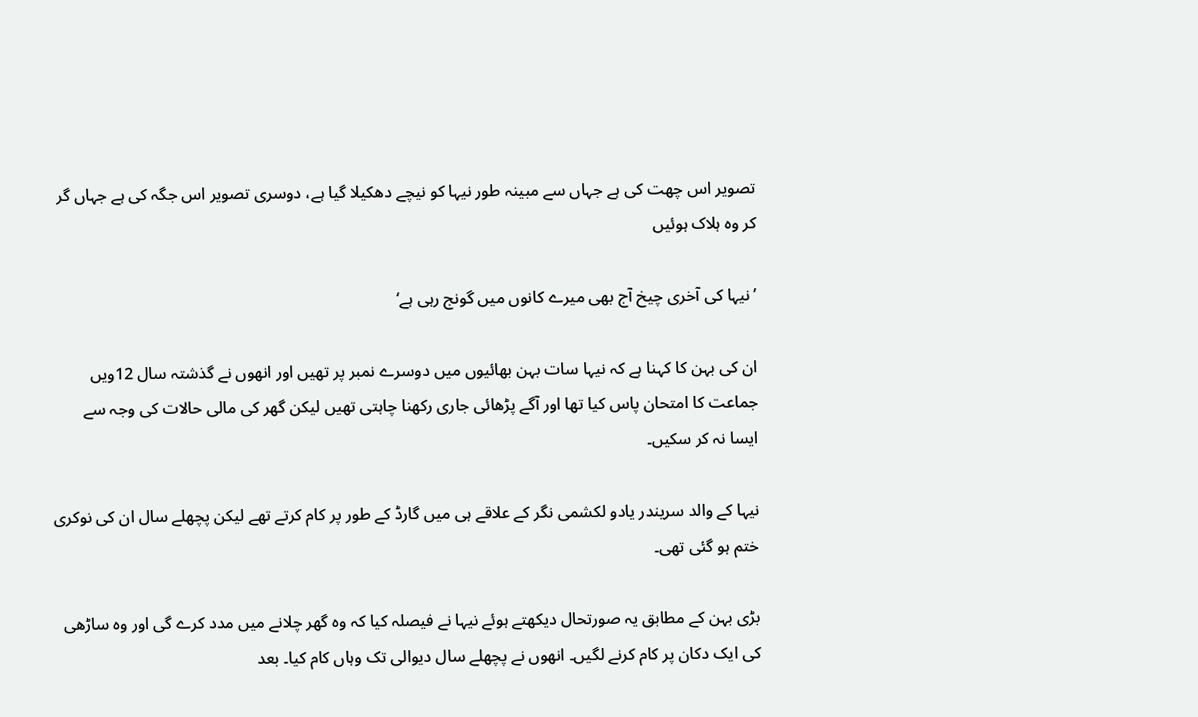تصویر اس چھت کی ہے جہاں سے مبینہ طور نیہا کو نیچے دھکیلا گیا ہے، دوسری تصویر اس جگہ کی ہے جہاں گر کر وہ ہلاک ہوئیں

’نیہا کی آخری چیخ آج بھی میرے کانوں میں گونج رہی ہے‘

ان کی بہن کا کہنا ہے کہ نیہا سات بہن بھائیوں میں دوسرے نمبر پر تھیں اور انھوں نے گذشتہ سال 12ویں جماعت کا امتحان پاس کیا تھا اور آگے پڑھائی جاری رکھنا چاہتی تھیں لیکن گھر کی مالی حالات کی وجہ سے ایسا نہ کر سکیں۔

نیہا کے والد سریندر یادو لکشمی نگر کے علاقے ہی میں گارڈ کے طور پر کام کرتے تھے لیکن پچھلے سال ان کی نوکری ختم ہو گئی تھی۔

بڑی بہن کے مطابق یہ صورتحال دیکھتے ہوئے نیہا نے فیصلہ کیا کہ وہ گھر چلانے میں مدد کرے گی اور وہ ساڑھی کی ایک دکان پر کام کرنے لگیں۔ انھوں نے پچھلے سال دیوالی تک وہاں کام کیا۔ بعد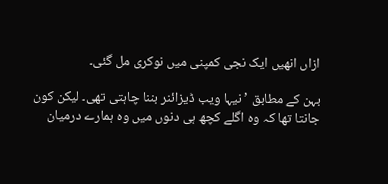ازاں انھیں ایک نجی کمپنی میں نوکری مل گئی۔

بہن کے مطابق ’نیہا ویب ڈیزائنر بننا چاہتی تھی۔ لیکن کون جانتا تھا کہ وہ اگلے کچھ ہی دنوں میں وہ ہمارے درمیان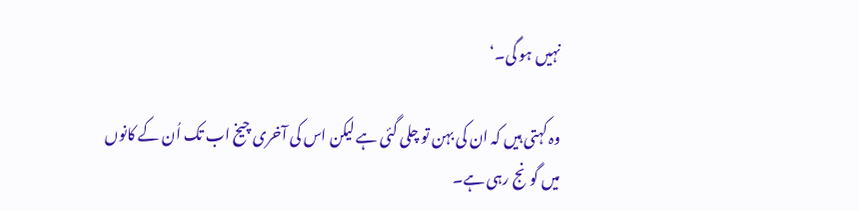نہیں ہو گی۔‘

وہ کہتی ہیں کہ ان کی بہن تو چلی گئی ہے لیکن اس کی آخری چیخ اب تک اُن کے کانوں میں گونج رہی ہے۔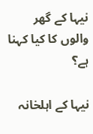نیہا کے گھر والوں کا کیا کہنا ہے؟

نیہا کے اہلخانہ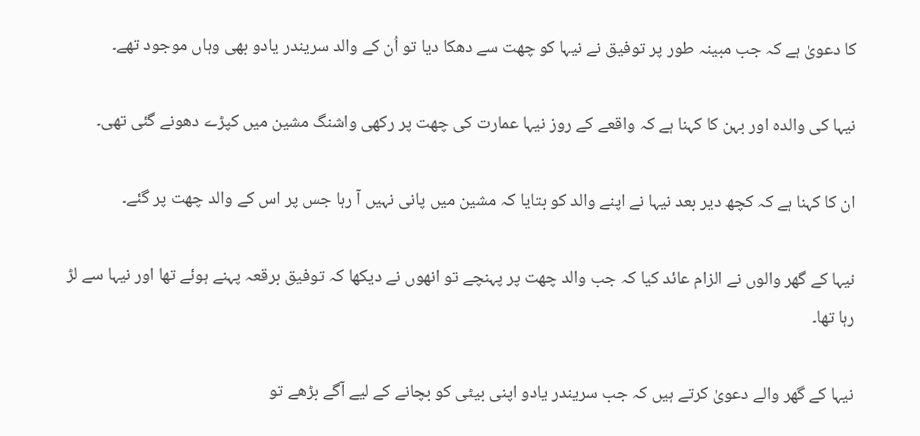کا دعویٰ ہے کہ جب مبینہ طور پر توفیق نے نیہا کو چھت سے دھکا دیا تو اُن کے والد سریندر یادو بھی وہاں موجود تھے۔

نیہا کی والدہ اور بہن کا کہنا ہے کہ واقعے کے روز نیہا عمارت کی چھت پر رکھی واشنگ مشین میں کپڑے دھونے گئی تھی۔

ان کا کہنا ہے کہ کچھ دیر بعد نیہا نے اپنے والد کو بتایا کہ مشین میں پانی نہیں آ رہا جس پر اس کے والد چھت پر گئے۔

نیہا کے گھر والوں نے الزام عائد کیا کہ جب والد چھت پر پہنچے تو انھوں نے دیکھا کہ توفیق برقعہ پہنے ہوئے تھا اور نیہا سے لڑ رہا تھا۔

نیہا کے گھر والے دعویٰ کرتے ہیں کہ جب سریندر یادو اپنی بیٹی کو بچانے کے لیے آگے بڑھے تو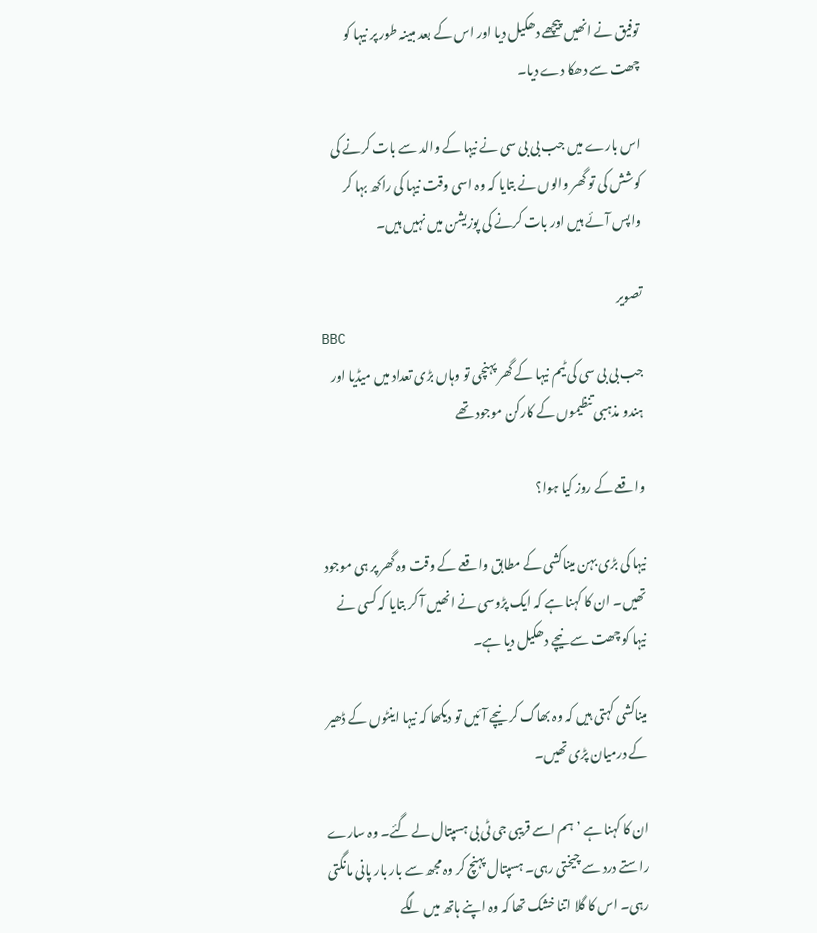توفیق نے انھیں پیچھے دھکیل دیا اور اس کے بعد مبینہ طور پر نیہا کو چھت سے دھکا دے دیا۔

اس بارے میں جب بی بی سی نے نیہا کے والد سے بات کرنے کی کوشش کی تو گھر والوں نے بتایا کہ وہ اسی وقت نیہا کی راکھ بہا کر واپس آئے ہیں اور بات کرنے کی پوزیشن میں نہیں ہیں۔

تصویر
BBC
جب بی بی سی کی ٹیم نیہا کے گھر پہنچی تو وہاں بڑی تعداد میں میڈیا اور ہندو مذہبی تنظیموں کے کارکن موجود تھے

واقعے کے روز کیا ہوا؟

نیہا کی بڑی بہن میناکشی کے مطابق واقعے کے وقت وہ گھر پر ہی موجود تھیں۔ ان کا کہنا ہے کہ ایک پڑوسی نے انھیں آ کر بتایا کہ کسی نے نیہا کو چھت سے نیچے دھکیل دیا ہے۔

میناکشی کہتی ہیں کہ وہ بھاگ کر نیچے آئیں تو دیکھا کہ نیہا اینٹوں کے ڈھیر کے درمیان پڑی تھیں۔

ان کا کہنا ہے ’ہم اسے قریبی جی ٹی بی ہسپتال لے گئے۔ وہ سارے راستے درد سے چیختی رہی۔ ہسپتال پہنچ کر وہ مجھ سے بار بار پانی مانگتی رہی۔ اس کا گلا اتنا خشک تھا کہ وہ اپنے ہاتھ میں لگے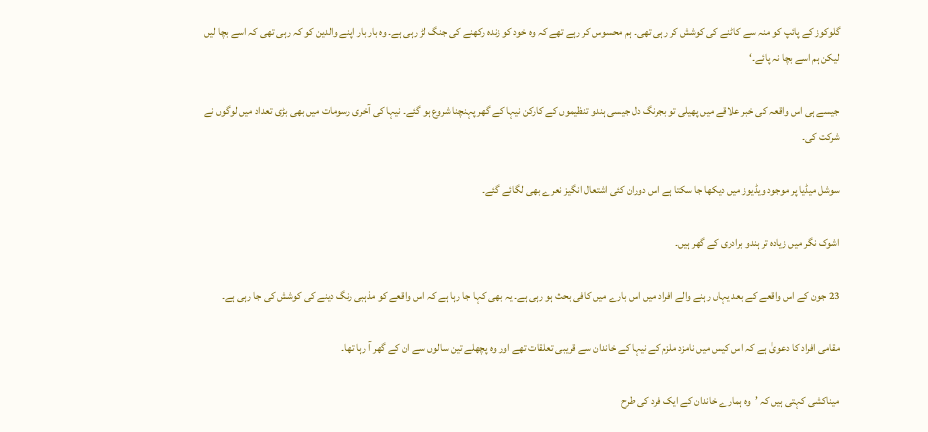گلوکوز کے پائپ کو منہ سے کاٹنے کی کوشش کر رہی تھی۔ ہم محسوس کر رہے تھے کہ وہ خود کو زندہ رکھنے کی جنگ لڑ رہی ہے۔ وہ بار بار اپنے والدین کو کہ رہی تھی کہ اسے بچا لیں لیکن ہم اسے بچا نہ پائے۔‘

جیسے ہی اس واقعہ کی خبر علاقے میں پھیلی تو بجرنگ دل جیسی ہندو تنظیموں کے کارکن نیہا کے گھر پہنچنا شروع ہو گئے۔ نیہا کی آخری رسومات میں بھی بڑی تعداد میں لوگوں نے شرکت کی۔

سوشل میڈیا پر موجود ویڈیوز میں دیکھا جا سکتا ہے اس دوران کئی اشتعال انگیز نعرے بھی لگائے گئے۔

اشوک نگر میں زیادہ تر ہندو برادری کے گھر ہیں۔

23 جون کے اس واقعے کے بعد یہاں رہنے والے افراد میں اس بارے میں کافی بحث ہو رہی ہے۔ یہ بھی کہا جا رہا ہے کہ اس واقعے کو مذہبی رنگ دینے کی کوشش کی جا رہی ہے۔

مقامی افراد کا دعویٰ ہے کہ اس کیس میں نامزد ملزم کے نیہا کے خاندان سے قریبی تعلقات تھے اور وہ پچھلے تین سالوں سے ان کے گھر آ رہا تھا۔

میناکشی کہتی ہیں کہ ’وہ ہمارے خاندان کے ایک فرد کی طرح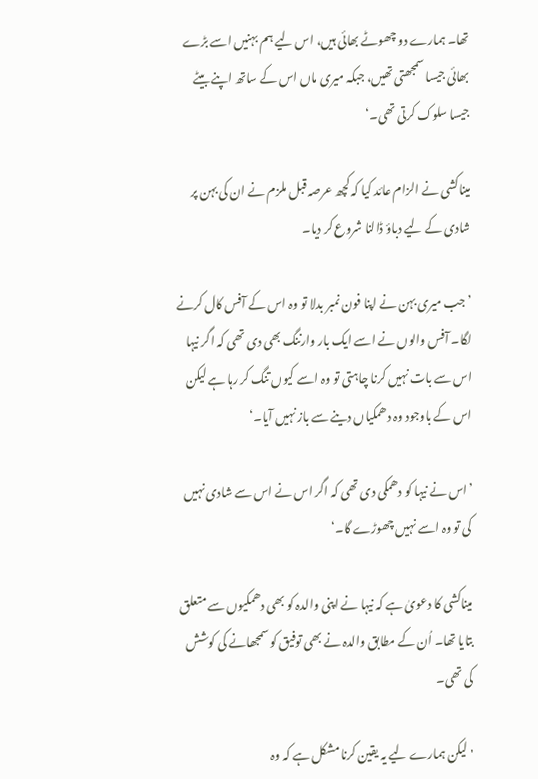تھا۔ ہمارے دو چھوٹے بھائی ہیں، اس لیے ہم بہنیں اسے بڑے بھائی جیسا سمجھتی تھیں، جبکہ میری ماں اس کے ساتھ اپنے بیٹے جیسا سلوک کرتی تھی۔‘

میناکشی نے الزام عائد کیا کہ کچھ عرصہ قبل ملزم نے ان کی بہن پر شادی کے لیے دباؤ ڈالنا شروع کر دیا۔

’جب میری بہن نے اپنا فون نمبر بدلا تو وہ اس کے آفس کال کرنے لگا۔ آفس والوں نے اسے ایک بار وارننگ بھی دی تھی کہ اگر نیہا اس سے بات نہیں کرنا چاہتی تو وہ اسے کیوں تنگ کر رہا ہے لیکن اس کے باوجود وہ دھمکیاں دینے سے باز نہیں آیا۔‘

’اس نے نیہا کو دھمکی دی تھی کہ اگر اس نے اس سے شادی نہیں کی تو وہ اسے نہیں چھوڑے گا۔‘

میناکشی کا دعویٰ ہے کہ نیہا نے اپنی والدہ کو بھی دھمکیوں سے متعلق بتایا تھا۔ اُن کے مطابق والدہ نے بھی توفیق کو سمجھانے کی کوشش کی تھی۔

'لیکن ہمارے لیے یہ یقین کرنا مشکل ہے کہ وہ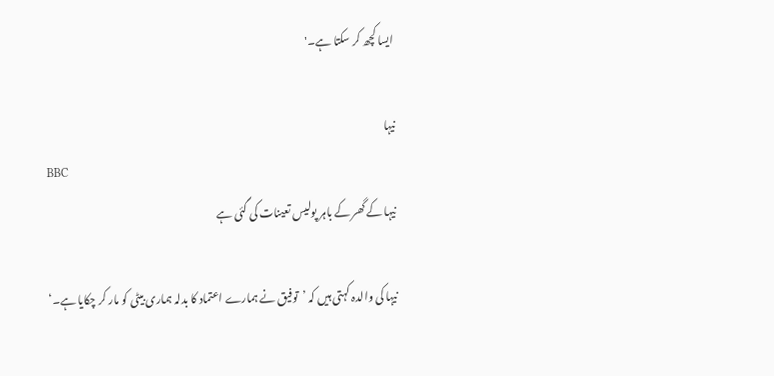ایسا کچھ کر سکتا ہے۔'

نیہا
BBC
نیہا کے گھر کے باہر پولیس تعینات کی گئی ہے

نیہا کی والدہ کہتی ہیں کہ ’توفیق نے ہمارے اعتماد کا بدلہ ہماری بیٹی کو مار کر چکایا ہے۔‘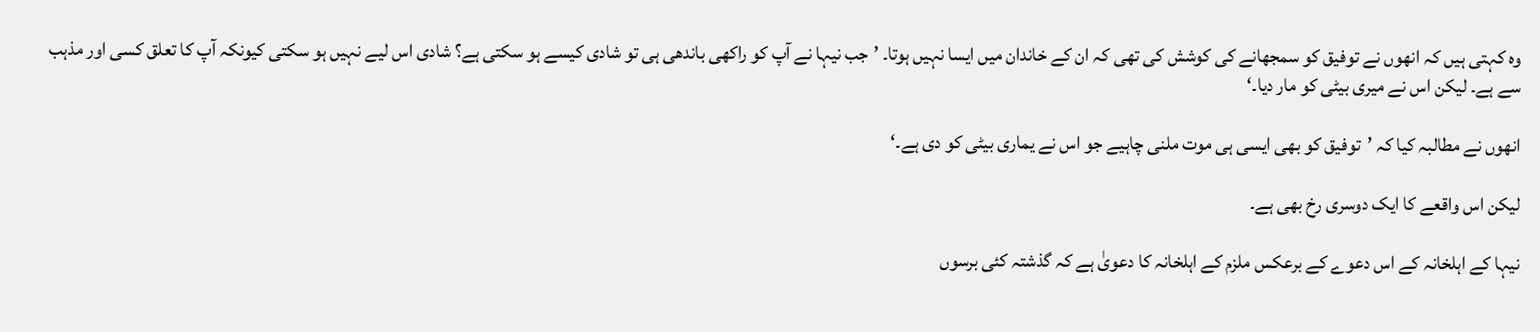وہ کہتی ہیں کہ انھوں نے توفیق کو سمجھانے کی کوشش کی تھی کہ ان کے خاندان میں ایسا نہیں ہوتا۔ ’جب نیہا نے آپ کو راکھی باندھی ہی تو شادی کیسے ہو سکتی ہے؟ شادی اس لیے نہیں ہو سکتی کیونکہ آپ کا تعلق کسی اور مذہب سے ہے۔ لیکن اس نے میری بیٹی کو مار دیا۔‘

انھوں نے مطالبہ کیا کہ ’توفیق کو بھی ایسی ہی موت ملنی چاہیے جو اس نے یماری بیٹی کو دی ہے۔‘

لیکن اس واقعے کا ایک دوسری رخ بھی ہے۔

نیہا کے اہلخانہ کے اس دعوے کے برعکس ملزم کے اہلخانہ کا دعویٰ ہے کہ گذشتہ کئی برسوں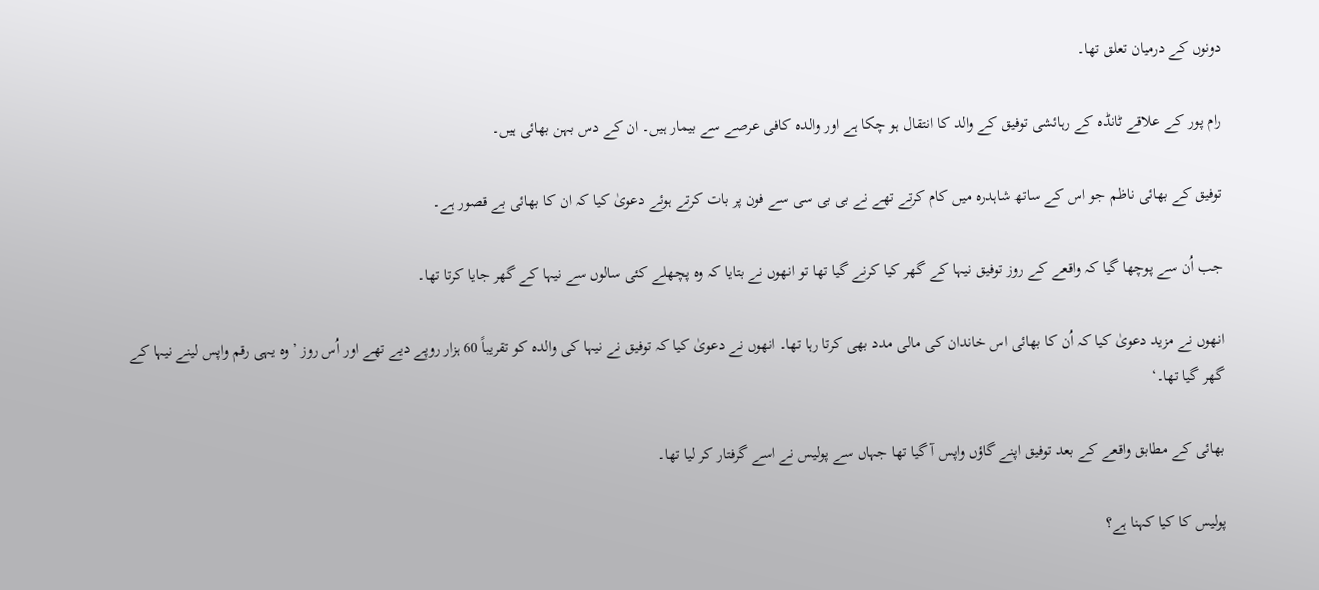دونوں کے درمیان تعلق تھا۔

رام پور کے علاقے ٹانڈہ کے رہائشی توفیق کے والد کا انتقال ہو چکا ہے اور والدہ کافی عرصے سے بیمار ہیں۔ ان کے دس بہن بھائی ہیں۔

توفیق کے بھائی ناظم جو اس کے ساتھ شاہدرہ میں کام کرتے تھے نے بی بی سی سے فون پر بات کرتے ہوئے دعویٰ کیا کہ ان کا بھائی بے قصور ہے۔

جب اُن سے پوچھا گیا کہ واقعے کے روز توفیق نیہا کے گھر کیا کرنے گیا تھا تو انھوں نے بتایا کہ وہ پچھلے کئی سالوں سے نیہا کے گھر جایا کرتا تھا۔

انھوں نے مزید دعویٰ کیا کہ اُن کا بھائی اس خاندان کی مالی مدد بھی کرتا رہا تھا۔ انھوں نے دعویٰ کیا کہ توفیق نے نیہا کی والدہ کو تقریباً 60 ہزار روپے دیے تھے اور اُس روز ’وہ یہی رقم واپس لینے نیہا کے گھر گیا تھا۔‘

بھائی کے مطابق واقعے کے بعد توفیق اپنے گاؤں واپس آ گیا تھا جہاں سے پولیس نے اسے گرفتار کر لیا تھا۔

پولیس کا کیا کہنا ہے؟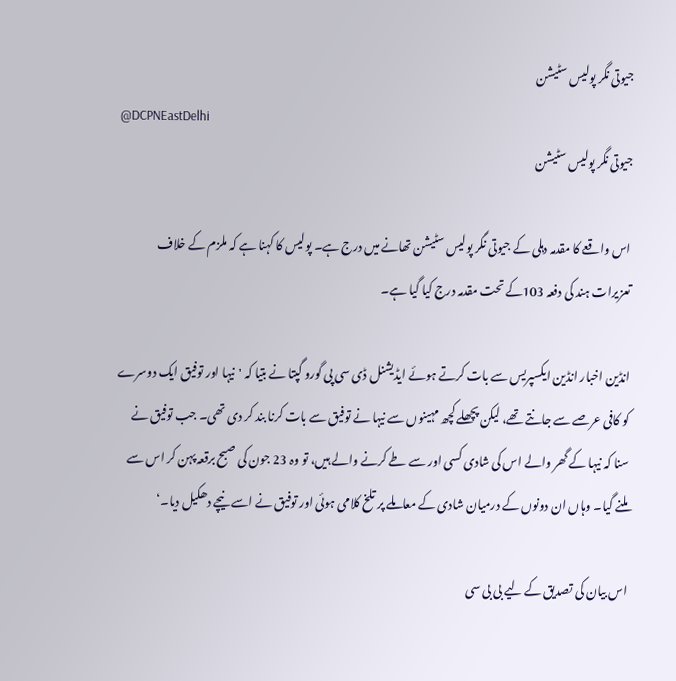جیوتی نگر پولیس سٹیشن
@DCPNEastDelhi
جیوتی نگر پولیس سٹیشن

اس واقعے کا مقدمہ دہلی کے جیوتی نگر پولیس سٹیشن تھانے میں درج ہے۔ پولیس کا کہنا ہے کہ ملزم کے خلاف تعزیرات ہند کی دفعہ 103کے تحت مقدمہ درج کیا گیا ہے۔

انڈین اخبار انڈین ایکسپریس سے بات کرتے ہوئے ایڈیشنل ڈی سی پی گورو گپتا نے بتیا کہ 'نیہا اور توفیق ایک دوسرے کو کافی عرصے سے جانتے تھے، لیکن پچھلے کچھ مہینوں سے نیہا نے توفیق سے بات کرنا بند کر دی تھی۔ جب توفیق نے سنا کہ نیہا کے گھر والے اس کی شادی کسی اور سے طے کرنے والے ہیں، تو وہ 23 جون کی صبح برقعہ پہن کر اس سے ملنے گیا۔ وہاں ان دونوں کے درمیان شادی کے معاملے پر تلخ کلامی ہوئی اور توفیق نے اسے نیچے دھکیل دیا۔‘

اس بیان کی تصدیق کے لیے بی بی سی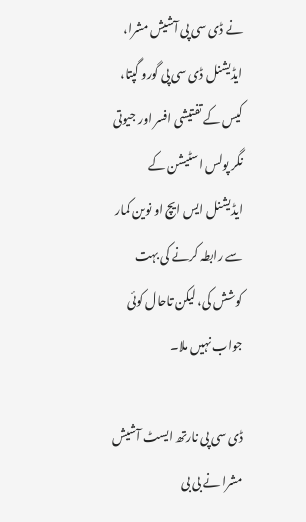نے ڈی سی پی آشیش مشرا، ایڈیشنل ڈی سی پی گورو گپتا، کیس کے تفتیشی افسر اور جیوتی نگر پولس اسٹیشن کے ایڈیشنل ایس ایچ او نوین کمار سے رابطہ کرنے کی بہت کوشش کی، لیکن تاحال کوئی جواب نہیں ملا۔

ڈی سی پی نارتھ ایسٹ آشیش مشرا نے بی بی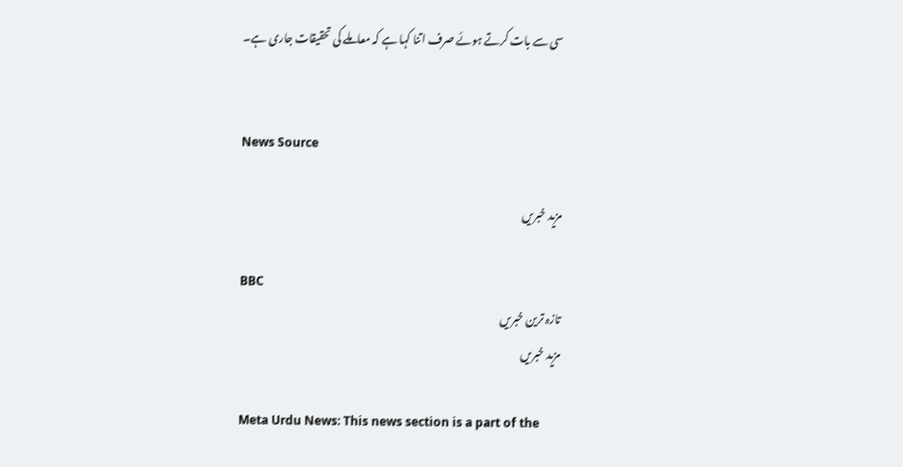سی سے بات کرتے ہوئے صرف اتنا کہا ہے کہ معاملے کی تحقیقات جاری ہے۔


News Source

مزید خبریں

BBC
تازہ ترین خبریں
مزید خبریں

Meta Urdu News: This news section is a part of the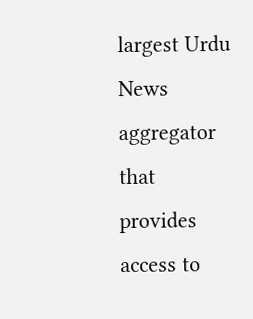largest Urdu News aggregator that provides access to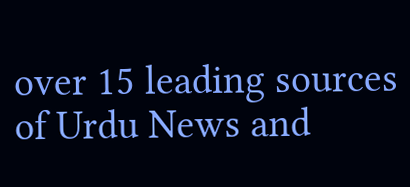over 15 leading sources of Urdu News and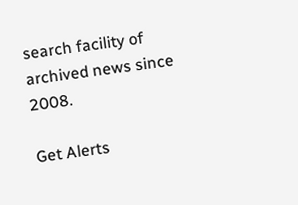search facility of archived news since 2008.

Get Alerts